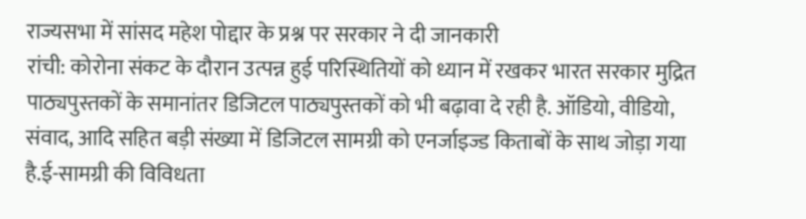राज्यसभा में सांसद महेश पोद्दार के प्रश्न पर सरकार ने दी जानकारी
रांची: कोरोना संकट के दौरान उत्पन्न हुई परिस्थितियों को ध्यान में रखकर भारत सरकार मुद्रित पाठ्यपुस्तकों के समानांतर डिजिटल पाठ्यपुस्तकों को भी बढ़ावा दे रही है. ऑडियो, वीडियो, संवाद, आदि सहित बड़ी संख्या में डिजिटल सामग्री को एनर्जाइज्ड किताबों के साथ जोड़ा गया है.ई-सामग्री की विविधता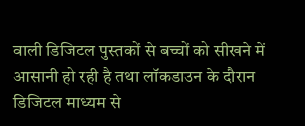वाली डिजिटल पुस्तकों से बच्चों को सीखने में आसानी हो रही है तथा लॉकडाउन के दौरान डिजिटल माध्यम से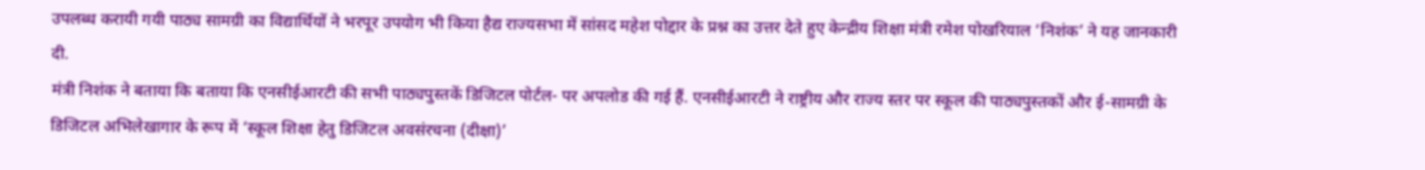उपलब्ध करायी गयी पाठ्य सामग्री का विद्यार्थियों ने भरपूर उपयोग भी किया हैद्य राज्यसभा में सांसद महेश पोद्दार के प्रश्न का उत्तर देते हुए केन्द्रीय शिक्षा मंत्री रमेश पोखरियाल ‘निशंक’ ने यह जानकारी दी.
मंत्री निशंक ने बताया कि बताया कि एनसीईआरटी की सभी पाठ्यपुस्तकें डिजिटल पोर्टल- पर अपलोड की गई हैं. एनसीईआरटी ने राष्ट्रीय और राज्य स्तर पर स्कूल की पाठ्यपुस्तकों और ई-सामग्री के डिजिटल अभिलेखागार के रूप में ‘स्कूल शिक्षा हेतु डिजिटल अवसंरचना (दीक्षा)’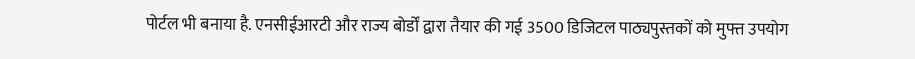पोर्टल भी बनाया है. एनसीईआरटी और राज्य बोर्डों द्वारा तैयार की गई 3500 डिजिटल पाठ्यपुस्तकों को मुफ्त उपयोग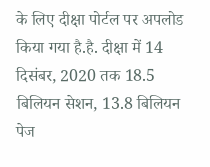के लिए दीक्षा पोर्टल पर अपलोड किया गया है.है. दीक्षा में 14 दिसंबर, 2020 तक 18.5 बिलियन सेशन, 13.8 बिलियन पेज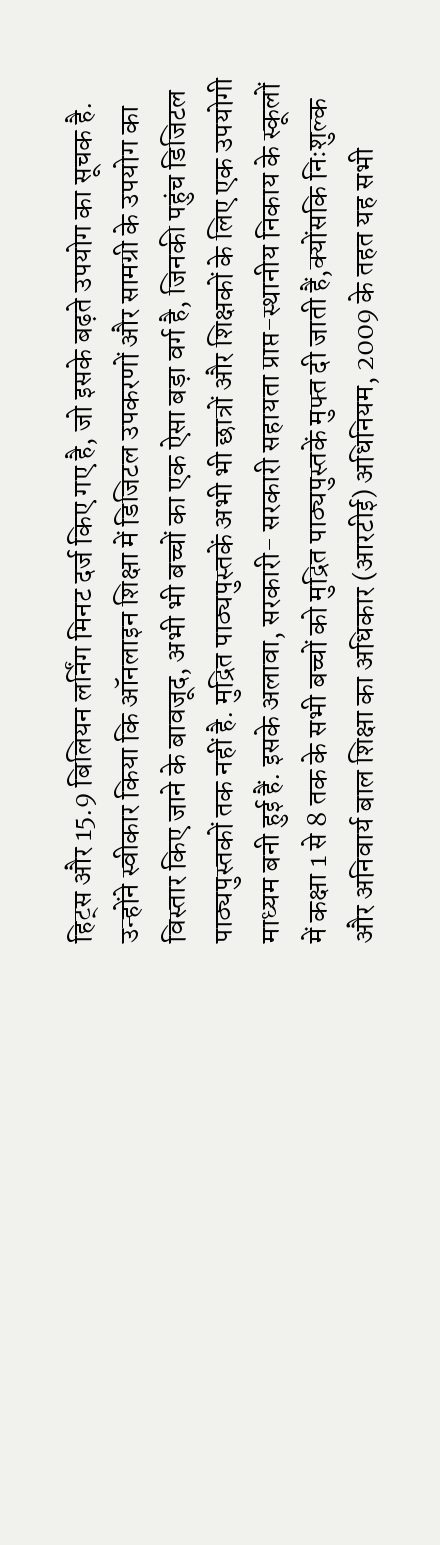हिट्स और 15.9 बिलियन लर्निंग मिनट दर्ज किए गए है, जो इसके बढ़ते उपयोग का सूचक है.
उन्होंने स्वीकार किया कि ऑनलाइन शिक्षा में डिजिटल उपकरणों और सामग्री के उपयोग का विस्तार किए जाने के बावजूद, अभी भी बच्चों का एक ऐसा बड़ा वर्ग है, जिनकी पहुंच डिजिटल पाठ्यपुस्तकों तक नहीं है. मुद्रित पाठ्यपुस्तकें अभी भी छात्रों और शिक्षकों के लिए एक उपयोगी माध्यम बनी हुई हैं. इसके अलावा, सरकारी- सरकारी सहायता प्राप्त-स्थानीय निकाय के स्कूलों में कक्षा 1 से 8 तक के सभी बच्चों को मुद्रित पाठ्यपुस्तकें मुफ्त दी जाती हैं,क्योंसकि निःशुल्क और अनिवार्य बाल शिक्षा का अधिकार (आरटीई) अधिनियम, 2009 के तहत यह सभी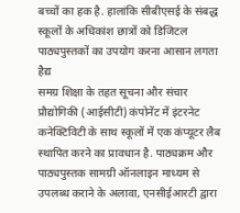बच्चों का हक है. हालांकि सीबीएसई के संबद्ध स्कूलों के अधिकांश छात्रों को डिजिटल पाठ्यपुस्तकों का उपयोग करना आसान लगता हैद्य
समग्र शिक्षा के तहत सूचना और संचार प्रौद्योगिकी (आईसीटी) कंपोनेंट में इंटरनेट कनेक्टिविटी के साथ स्कूलों में एक कंप्यूटर लैब स्थापित करने का प्रावधान है. पाठ्यक्रम और पाठ्यपुस्तक सामग्री ऑनलाइन माध्यम से उपलब्ध कराने के अलावा, एनसीईआरटी द्वारा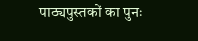पाठ्यपुस्तकों का पुनः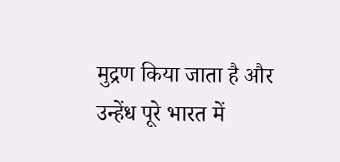मुद्रण किया जाता है और उन्हेंध पूरे भारत में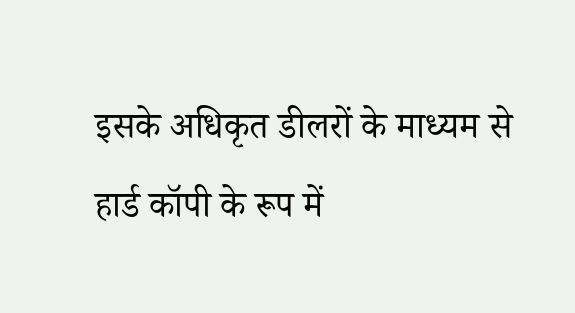इसके अधिकृत डीलरों के माध्यम से हार्ड कॉपी के रूप में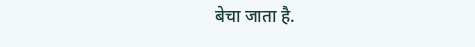बेचा जाता है.